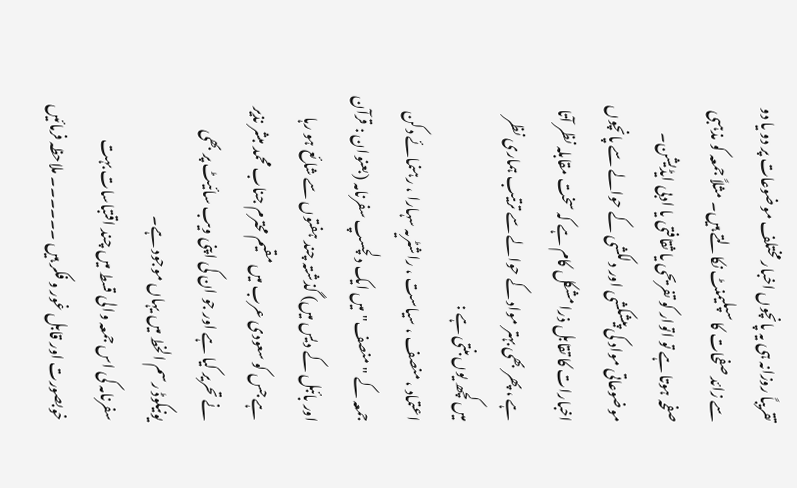تقریباً روزانہ ہی یہ پانچوں اخبار مختلف موضوعات پر دو یا دو سے زائد صفحات کا سپلیمنٹ نکالتے ہیں۔ مثلاً جمعہ کو مذہبی صفحہ ہوتا ہے تو اتوار کو تفریحی یا ثقافتی یا ادبی ایڈیشن۔
موضوعاتی مواد کی پیشکشی اور دلکشی کے حوالے سے پانچوں اخبارات کا تقابل ذرا مشکل کام ہے کہ سخت مقابلہ نظر آتا ہے ، پھر بھی بہتر مواد کے حوالے سے ترتیب ہماری نظر میں کچھ یوں بنتی ہے :
اعتماد ، منصف ، سیاست ، راشٹریہ سہارا ، رہنمائے دکن
جمعہ کے "منصف" میں ایک دلچسپ سفرنامہ (بعنوان : قرآن اور بائبل کے دیس میں) گذشتہ چند ہفتوں سے شائع ہو رہا ہے جس کو سعودی عرب میں مقیم محترم جناب محمد مبشر نذیر نے تحریر کیا ہے اور جو ان کی اپنی ویب سائیٹ پر بھی یونیکوڈ رسم الخط میں یہاں موجود ہے۔
سفرنامہ کی اس جمعہ والی قسط میں چند اقتباسات بہت خوبصورت اور قابل غور و فکر ہیں ۔۔۔۔۔۔ ملاحظہ فرمائیں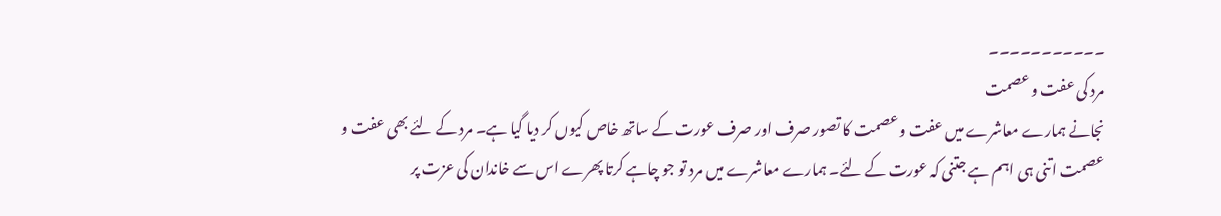۔۔۔۔۔۔۔۔۔۔۔
مرد کی عفت و عصمت
نجانے ہمارے معاشرے میں عفت و عصمت کا تصور صرف اور صرف عورت کے ساتھ خاص کیوں کر دیا گیا ہے۔ مرد کے لئے بھی عفت و عصمت اتنی ہی اہم ہے جتنی کہ عورت کے لئے۔ ہمارے معاشرے میں مرد تو جو چاہے کرتا پھرے اس سے خاندان کی عزت پر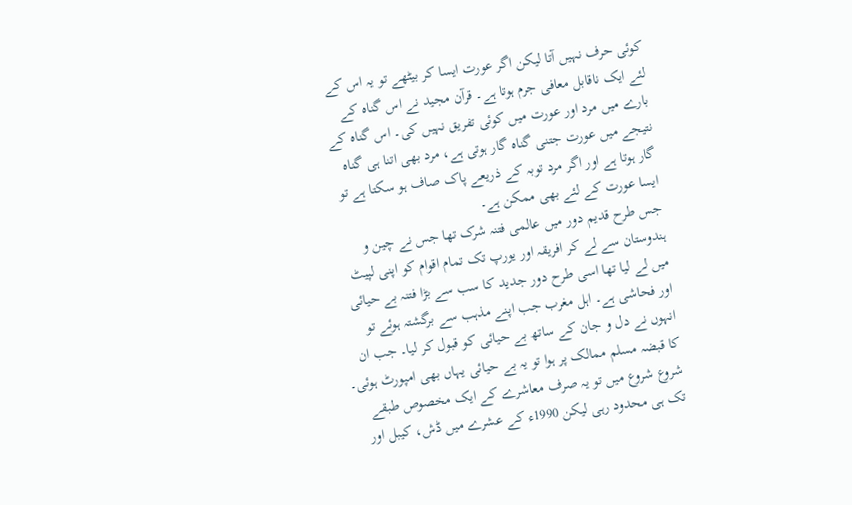کوئی حرف نہیں آتا لیکن اگر عورت ایسا کر بیٹھے تو یہ اس کے لئے ایک ناقابل معافی جرم ہوتا ہے۔ قرآن مجید نے اس گناہ کے بارے میں مرد اور عورت میں کوئی تفریق نہیں کی۔ اس گناہ کے نتیجے میں عورت جتنی گناہ گار ہوتی ہے، مرد بھی اتنا ہی گناہ گار ہوتا ہے اور اگر مرد توبہ کے ذریعے پاک صاف ہو سکتا ہے تو ایسا عورت کے لئے بھی ممکن ہے۔
جس طرح قدیم دور میں عالمی فتنہ شرک تھا جس نے چین و ہندوستان سے لے کر افریقہ اور یورپ تک تمام اقوام کو اپنی لپیٹ میں لے لیا تھا اسی طرح دور جدید کا سب سے بڑا فتنہ بے حیائی اور فحاشی ہے۔ اہل مغرب جب اپنے مذہب سے برگشتہ ہوئے تو انہوں نے دل و جان کے ساتھ بے حیائی کو قبول کر لیا۔ جب ان کا قبضہ مسلم ممالک پر ہوا تو یہ بے حیائی یہاں بھی امپورٹ ہوئی۔
شروع شروع میں تو یہ صرف معاشرے کے ایک مخصوص طبقے تک ہی محدود رہی لیکن 1990ء کے عشرے میں ڈش، کیبل اور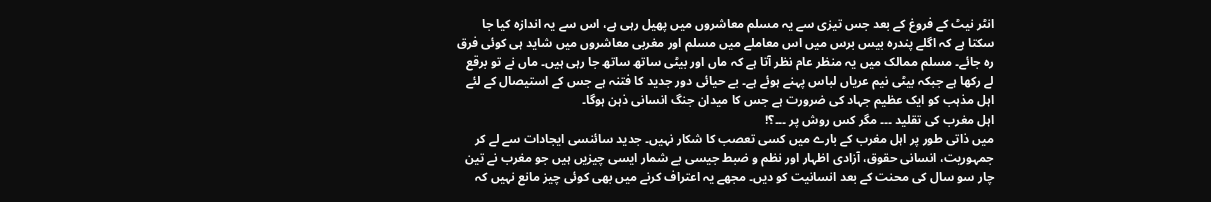انٹر نیٹ کے فروغ کے بعد جس تیزی سے یہ مسلم معاشروں میں پھیل رہی ہے، اس سے یہ اندازہ کیا جا سکتا ہے کہ اگلے پندرہ بیس برس میں اس معاملے میں مسلم اور مغربی معاشروں میں شاید ہی کوئی فرق رہ جائے۔ مسلم ممالک میں یہ منظر عام نظر آتا ہے کہ ماں اور بیٹی ساتھ ساتھ جا رہی ہیں۔ ماں نے تو برقع لے رکھا ہے جبکہ بیٹی نیم عریاں لباس پہنے ہوئے ہے۔ بے حیائی دور جدید کا فتنہ ہے جس کے استیصال کے لئے اہل مذہب کو ایک عظیم جہاد کی ضرورت ہے جس کا میدان جنگ انسانی ذہن ہوگا۔
اہل مغرب کی تقلید ۔۔۔ مگر کس روش پر ۔۔۔؟!
میں ذاتی طور پر اہل مغرب کے بارے میں کسی تعصب کا شکار نہیں۔ جدید سائنسی ایجادات سے لے کر جمہوریت، انسانی حقوق، آزادی اظہار اور نظم و ضبط جیسی بے شمار ایسی چیزیں ہیں جو مغرب نے تین چار سو سال کی محنت کے بعد انسانیت کو دیں۔ مجھے یہ اعتراف کرنے میں بھی کوئی چیز مانع نہیں کہ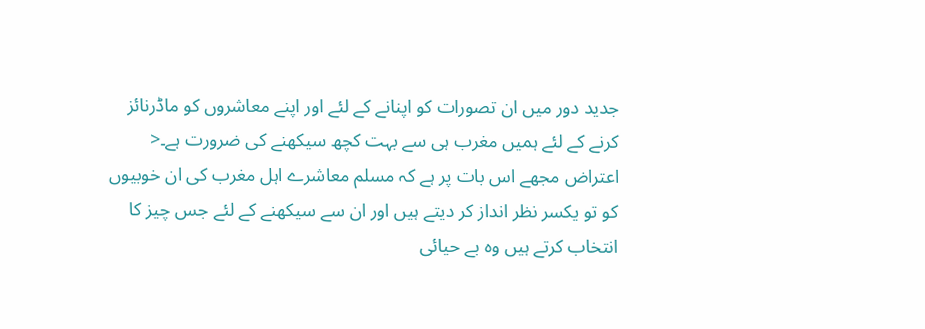جدید دور میں ان تصورات کو اپنانے کے لئے اور اپنے معاشروں کو ماڈرنائز کرنے کے لئے ہمیں مغرب ہی سے بہت کچھ سیکھنے کی ضرورت ہے۔< اعتراض مجھے اس بات پر ہے کہ مسلم معاشرے اہل مغرب کی ان خوبیوں کو تو یکسر نظر انداز کر دیتے ہیں اور ان سے سیکھنے کے لئے جس چیز کا انتخاب کرتے ہیں وہ بے حیائی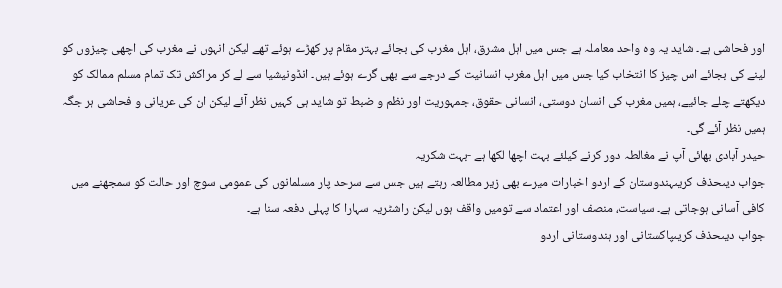اور فحاشی ہے۔ شاید یہ وہ واحد معاملہ ہے جس میں اہل مشرق، اہل مغرب کی بجائے بہتر مقام پر کھڑے ہوئے تھے لیکن انہوں نے مغرب کی اچھی چیزوں کو لینے کی بجائے اس چیز کا انتخاب کیا جس میں اہل مغرب انسانیت کے درجے سے بھی گرے ہوئے ہیں۔ انڈونیشیا سے لے کر مراکش تک تمام مسلم ممالک کو دیکھتے چلے جائیے، ہمیں مغرب کی انسان دوستی، انسانی حقوق، جمہوریت اور نظم و ضبط تو شاید ہی کہیں نظر آئے لیکن ان کی عریانی و فحاشی ہر جگہ ہمیں نظر آئے گی۔
حیدر آبادی بھائی آپ نے مغالطہ دور کرنے کیلئے بہت اچھا لکھا ہے -بہت شکریہ
جواب دیںحذف کریںہندوستان کے اردو اخبارات میرے بھی زیر مطالعہ رہتے ہیں جس سے سرحد پار مسلمانوں کی عمومی سوچ اور حالت کو سمجھنے میں کافی آسانی ہوجاتی ہے۔ سیاست، منصف اور اعتماد سے تومیں واقف ہوں لیکن راشٹریہ سہارا کا پہلی دفعہ سنا ہے۔
جواب دیںحذف کریںپاکستانی اور ہندوستانی اردو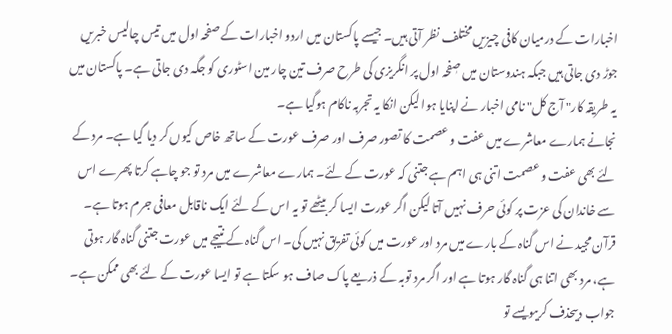اخبارات کے درمیان کافی چیزیں مختلف نظر آتی ہیں۔ جیسے پاکستان میں اردو اخبارات کے صفحہ اول میں تیس چالیس خبریں جوڑ دی جاتی ہیں جبکہ ہندوستان میں صٖفحہ اول پر انگریزی کی طرح صرف تین چار مین اسٹوری کو جگہ دی جاتی ہے۔ پاکستان میں یہ طریقہ کار" آج کل" نامی اخبار نے اپنایا ہوا لیکن انکا یہ تجربہ ناکام ہوگیا ہے۔
نجانے ہمارے معاشرے میں عفت و عصمت کا تصور صرف اور صرف عورت کے ساتھ خاص کیوں کر دیا گیا ہے۔ مرد کے لئے بھی عفت و عصمت اتنی ہی اہم ہے جتنی کہ عورت کے لئے۔ ہمارے معاشرے میں مرد تو جو چاہے کرتا پھرے اس سے خاندان کی عزت پر کوئی حرف نہیں آتا لیکن اگر عورت ایسا کر بیٹھے تو یہ اس کے لئے ایک ناقابل معافی جرم ہوتا ہے۔ قرآن مجید نے اس گناہ کے بارے میں مرد اور عورت میں کوئی تفریق نہیں کی۔ اس گناہ کے نتیجے میں عورت جتنی گناہ گار ہوتی ہے، مرد بھی اتنا ہی گناہ گار ہوتا ہے اور اگر مرد توبہ کے ذریعے پاک صاف ہو سکتا ہے تو ایسا عورت کے لئے بھی ممکن ہے۔
جواب دیںحذف کریںویسے تو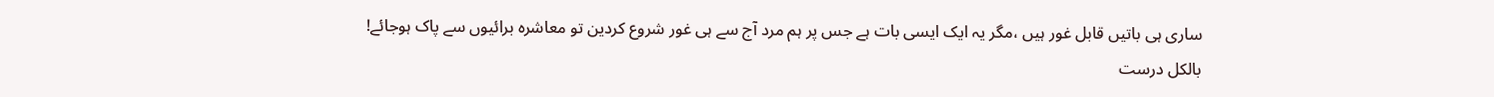ساری ہی باتیں قابل غور ہیں ،مگر یہ ایک ایسی بات ہے جس پر ہم مرد آج سے ہی غور شروع کردین تو معاشرہ برائیوں سے پاک ہوجائے!
بالکل درست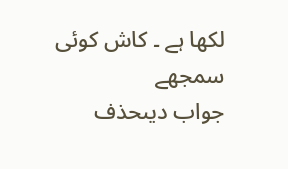لکھا ہے ۔ کاش کوئی سمجھے
جواب دیںحذف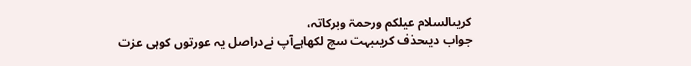کریںالسلام عیلکم ورحمۃ وبرکاتہ،
جواب دیںحذف کریںبہت سچ لکھاہےآپ نےدراصل یہ عورتوں کوہی عزت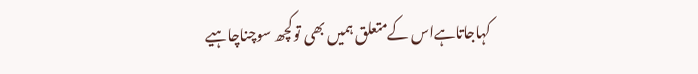کہاجاتاہےاس کےمتعلق ہمیں بھی توکچھ سوچناچاہیے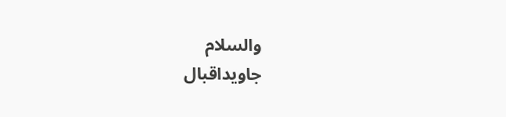والسلام
جاویداقبال